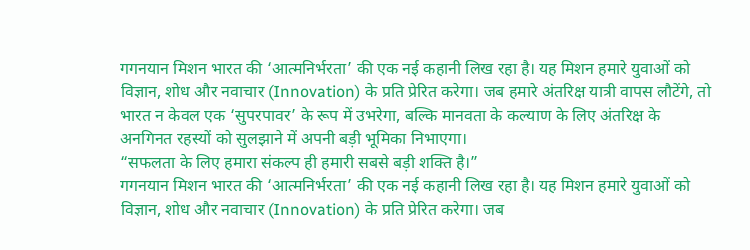गगनयान मिशन भारत की ‘आत्मनिर्भरता’ की एक नई कहानी लिख रहा है। यह मिशन हमारे युवाओं को विज्ञान, शोध और नवाचार (Innovation) के प्रति प्रेरित करेगा। जब हमारे अंतरिक्ष यात्री वापस लौटेंगे, तो भारत न केवल एक ‘सुपरपावर’ के रूप में उभरेगा, बल्कि मानवता के कल्याण के लिए अंतरिक्ष के अनगिनत रहस्यों को सुलझाने में अपनी बड़ी भूमिका निभाएगा।
“सफलता के लिए हमारा संकल्प ही हमारी सबसे बड़ी शक्ति है।”
गगनयान मिशन भारत की ‘आत्मनिर्भरता’ की एक नई कहानी लिख रहा है। यह मिशन हमारे युवाओं को विज्ञान, शोध और नवाचार (Innovation) के प्रति प्रेरित करेगा। जब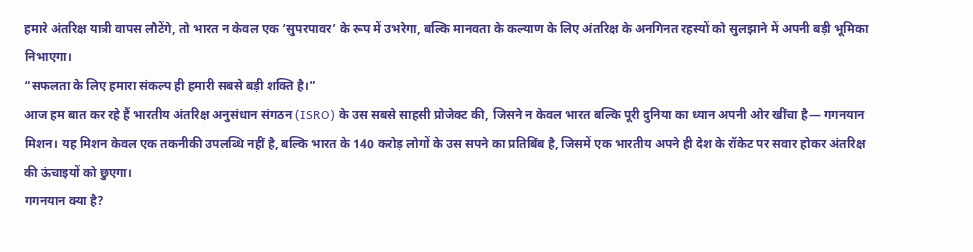हमारे अंतरिक्ष यात्री वापस लौटेंगे, तो भारत न केवल एक ‘सुपरपावर’ के रूप में उभरेगा, बल्कि मानवता के कल्याण के लिए अंतरिक्ष के अनगिनत रहस्यों को सुलझाने में अपनी बड़ी भूमिका निभाएगा।
“सफलता के लिए हमारा संकल्प ही हमारी सबसे बड़ी शक्ति है।”
आज हम बात कर रहे हैं भारतीय अंतरिक्ष अनुसंधान संगठन (ISRO) के उस सबसे साहसी प्रोजेक्ट की, जिसने न केवल भारत बल्कि पूरी दुनिया का ध्यान अपनी ओर खींचा है— गगनयान मिशन। यह मिशन केवल एक तकनीकी उपलब्धि नहीं है, बल्कि भारत के 140 करोड़ लोगों के उस सपने का प्रतिबिंब है, जिसमें एक भारतीय अपने ही देश के रॉकेट पर सवार होकर अंतरिक्ष की ऊंचाइयों को छुएगा।
गगनयान क्या है?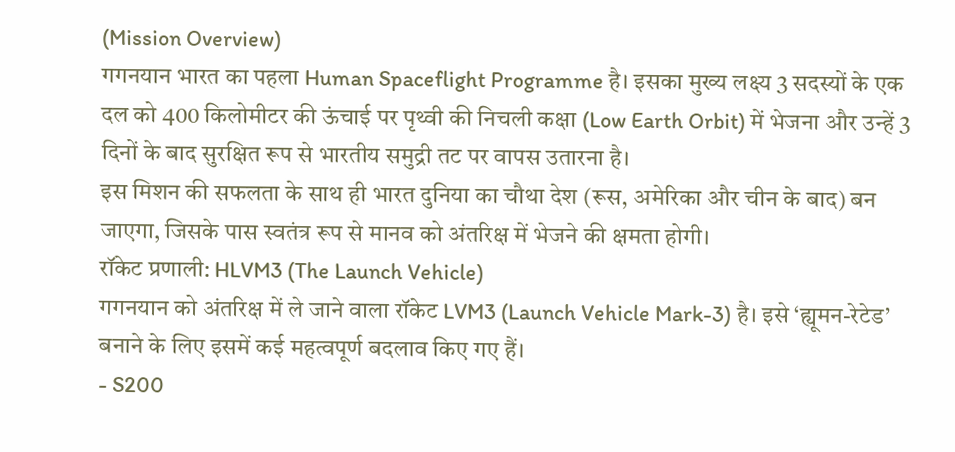(Mission Overview)
गगनयान भारत का पहला Human Spaceflight Programme है। इसका मुख्य लक्ष्य 3 सदस्यों के एक दल को 400 किलोमीटर की ऊंचाई पर पृथ्वी की निचली कक्षा (Low Earth Orbit) में भेजना और उन्हें 3 दिनों के बाद सुरक्षित रूप से भारतीय समुद्री तट पर वापस उतारना है।
इस मिशन की सफलता के साथ ही भारत दुनिया का चौथा देश (रूस, अमेरिका और चीन के बाद) बन जाएगा, जिसके पास स्वतंत्र रूप से मानव को अंतरिक्ष में भेजने की क्षमता होगी।
रॉकेट प्रणाली: HLVM3 (The Launch Vehicle)
गगनयान को अंतरिक्ष में ले जाने वाला रॉकेट LVM3 (Launch Vehicle Mark-3) है। इसे ‘ह्यूमन-रेटेड’ बनाने के लिए इसमें कई महत्वपूर्ण बदलाव किए गए हैं।
- S200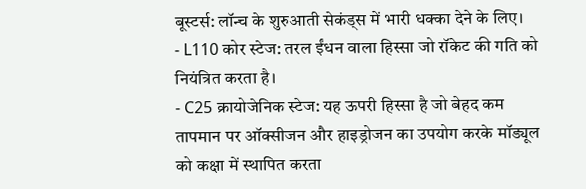बूस्टर्स: लॉन्च के शुरुआती सेकंड्स में भारी धक्का देने के लिए।
- L110 कोर स्टेज: तरल ईंधन वाला हिस्सा जो रॉकेट की गति को नियंत्रित करता है।
- C25 क्रायोजेनिक स्टेज: यह ऊपरी हिस्सा है जो बेहद कम तापमान पर ऑक्सीजन और हाइड्रोजन का उपयोग करके मॉड्यूल को कक्षा में स्थापित करता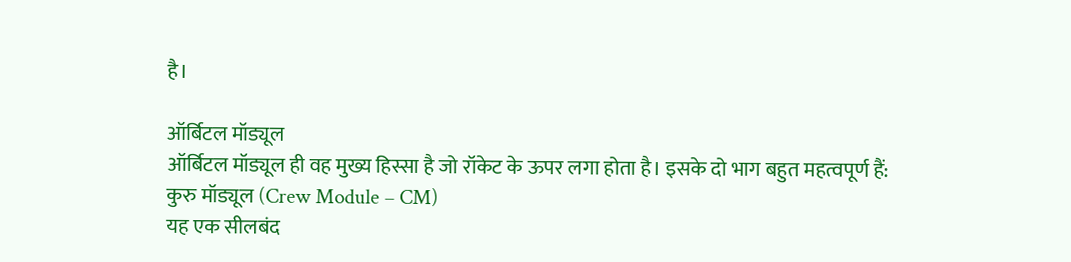है।

ऑर्बिटल मॉड्यूल
ऑर्बिटल मॉड्यूल ही वह मुख्य हिस्सा है जो रॉकेट के ऊपर लगा होता है। इसके दो भाग बहुत महत्वपूर्ण हैं:
कुरु मॉड्यूल (Crew Module – CM)
यह एक सीलबंद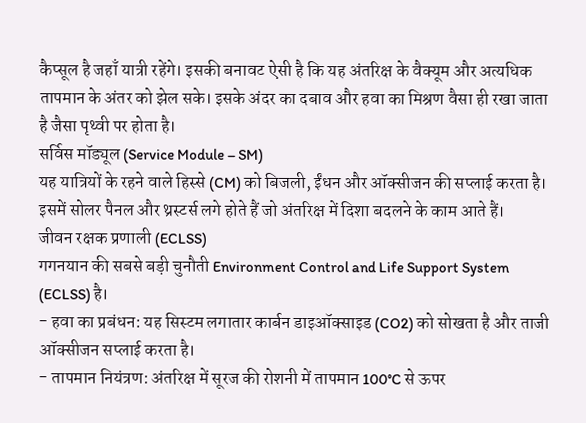कैप्सूल है जहाँ यात्री रहेंगे। इसकी बनावट ऐसी है कि यह अंतरिक्ष के वैक्यूम और अत्यधिक तापमान के अंतर को झेल सके। इसके अंदर का दबाव और हवा का मिश्रण वैसा ही रखा जाता है जैसा पृथ्वी पर होता है।
सर्विस मॉड्यूल (Service Module – SM)
यह यात्रियों के रहने वाले हिस्से (CM) को बिजली, ईंधन और ऑक्सीजन की सप्लाई करता है। इसमें सोलर पैनल और थ्रस्टर्स लगे होते हैं जो अंतरिक्ष में दिशा बदलने के काम आते हैं।
जीवन रक्षक प्रणाली (ECLSS)
गगनयान की सबसे बड़ी चुनौती Environment Control and Life Support System (ECLSS) है।
- हवा का प्रबंधन: यह सिस्टम लगातार कार्बन डाइऑक्साइड (CO2) को सोखता है और ताजी ऑक्सीजन सप्लाई करता है।
- तापमान नियंत्रण: अंतरिक्ष में सूरज की रोशनी में तापमान 100°C से ऊपर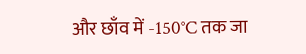और छाँव में -150°C तक जा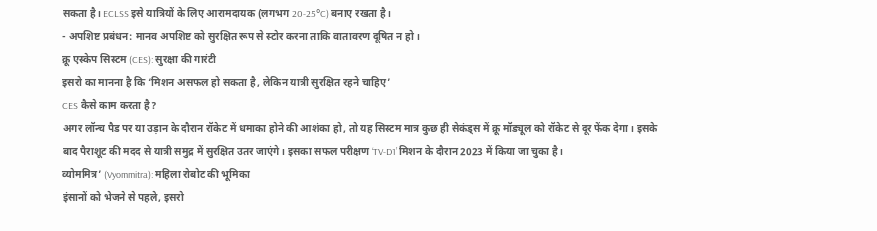सकता है। ECLSS इसे यात्रियों के लिए आरामदायक (लगभग 20-25°C) बनाए रखता है।
- अपशिष्ट प्रबंधन: मानव अपशिष्ट को सुरक्षित रूप से स्टोर करना ताकि वातावरण दूषित न हो।
क्रू एस्केप सिस्टम (CES): सुरक्षा की गारंटी
इसरो का मानना है कि ‘मिशन असफल हो सकता है, लेकिन यात्री सुरक्षित रहने चाहिए’
CES कैसे काम करता है?
अगर लॉन्च पैड पर या उड़ान के दौरान रॉकेट में धमाका होने की आशंका हो, तो यह सिस्टम मात्र कुछ ही सेकंड्स में क्रू मॉड्यूल को रॉकेट से दूर फेंक देगा। इसके बाद पैराशूट की मदद से यात्री समुद्र में सुरक्षित उतर जाएंगे। इसका सफल परीक्षण ‘TV-D1’ मिशन के दौरान 2023 में किया जा चुका है।
व्योममित्र’ (Vyommitra): महिला रोबोट की भूमिका
इंसानों को भेजने से पहले, इसरो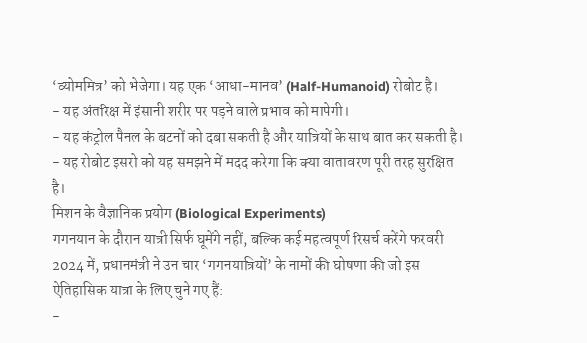‘व्योममित्र’ को भेजेगा। यह एक ‘आधा-मानव’ (Half-Humanoid) रोबोट है।
- यह अंतरिक्ष में इंसानी शरीर पर पड़ने वाले प्रभाव को मापेगी।
- यह कंट्रोल पैनल के बटनों को दबा सकती है और यात्रियों के साथ बात कर सकती है।
- यह रोबोट इसरो को यह समझने में मदद करेगा कि क्या वातावरण पूरी तरह सुरक्षित है।
मिशन के वैज्ञानिक प्रयोग (Biological Experiments)
गगनयान के दौरान यात्री सिर्फ घूमेंगे नहीं, बल्कि कई महत्वपूर्ण रिसर्च करेंगे फरवरी 2024 में, प्रधानमंत्री ने उन चार ‘गगनयात्रियों’ के नामों की घोषणा की जो इस ऐतिहासिक यात्रा के लिए चुने गए हैं:
-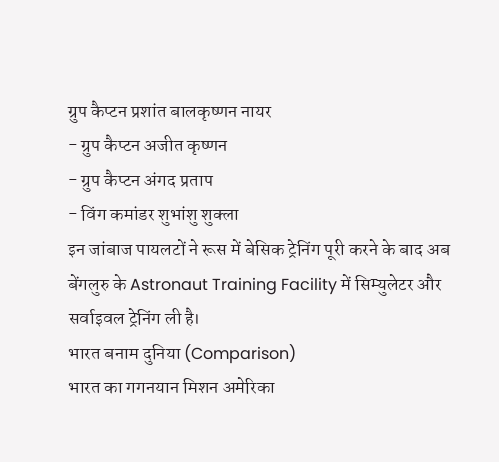ग्रुप कैप्टन प्रशांत बालकृष्णन नायर
- ग्रुप कैप्टन अजीत कृष्णन
- ग्रुप कैप्टन अंगद प्रताप
- विंग कमांडर शुभांशु शुक्ला
इन जांबाज पायलटों ने रूस में बेसिक ट्रेनिंग पूरी करने के बाद अब बेंगलुरु के Astronaut Training Facility में सिम्युलेटर और सर्वाइवल ट्रेनिंग ली है।
भारत बनाम दुनिया (Comparison)
भारत का गगनयान मिशन अमेरिका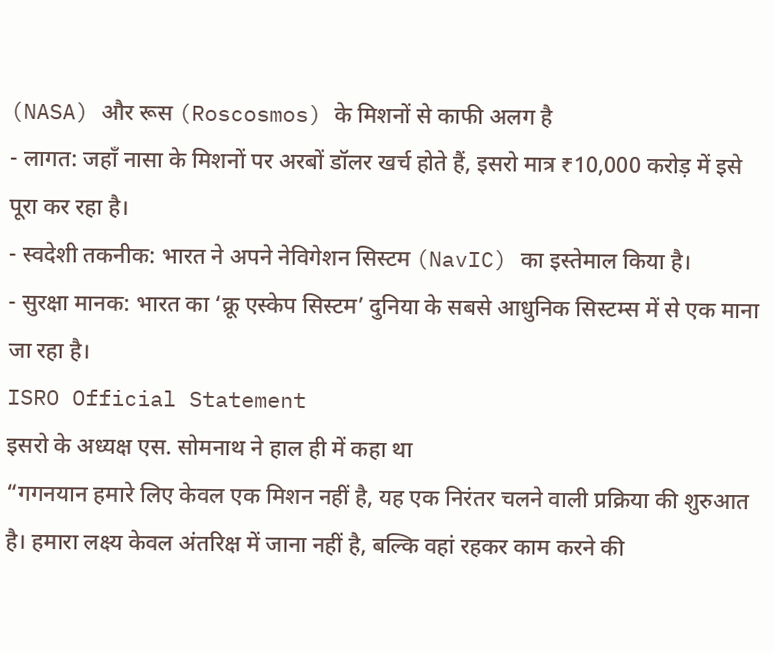(NASA) और रूस (Roscosmos) के मिशनों से काफी अलग है
- लागत: जहाँ नासा के मिशनों पर अरबों डॉलर खर्च होते हैं, इसरो मात्र ₹10,000 करोड़ में इसे पूरा कर रहा है।
- स्वदेशी तकनीक: भारत ने अपने नेविगेशन सिस्टम (NavIC) का इस्तेमाल किया है।
- सुरक्षा मानक: भारत का ‘क्रू एस्केप सिस्टम’ दुनिया के सबसे आधुनिक सिस्टम्स में से एक माना जा रहा है।
ISRO Official Statement
इसरो के अध्यक्ष एस. सोमनाथ ने हाल ही में कहा था
“गगनयान हमारे लिए केवल एक मिशन नहीं है, यह एक निरंतर चलने वाली प्रक्रिया की शुरुआत है। हमारा लक्ष्य केवल अंतरिक्ष में जाना नहीं है, बल्कि वहां रहकर काम करने की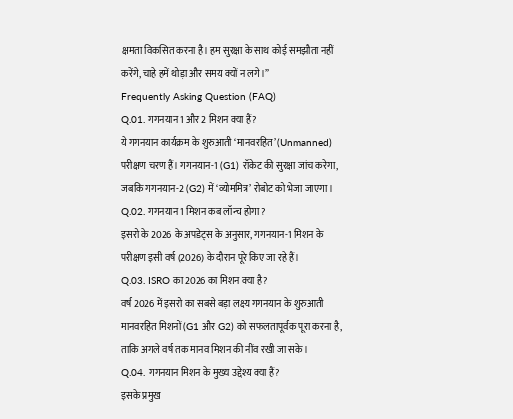क्षमता विकसित करना है। हम सुरक्षा के साथ कोई समझौता नहीं करेंगे, चाहे हमें थोड़ा और समय क्यों न लगे।”
Frequently Asking Question (FAQ)
Q.01. गगनयान 1 और 2 मिशन क्या हैं?
ये गगनयान कार्यक्रम के शुरुआती ‘मानवरहित’ (Unmanned) परीक्षण चरण हैं। गगनयान-1 (G1) रॉकेट की सुरक्षा जांच करेगा, जबकि गगनयान-2 (G2) में ‘व्योममित्र’ रोबोट को भेजा जाएगा।
Q.02. गगनयान 1 मिशन कब लॉन्च होगा?
इसरो के 2026 के अपडेट्स के अनुसार, गगनयान-1 मिशन के परीक्षण इसी वर्ष (2026) के दौरान पूरे किए जा रहे हैं।
Q.03. ISRO का 2026 का मिशन क्या है?
वर्ष 2026 में इसरो का सबसे बड़ा लक्ष्य गगनयान के शुरुआती मानवरहित मिशनों (G1 और G2) को सफलतापूर्वक पूरा करना है, ताकि अगले वर्ष तक मानव मिशन की नींव रखी जा सके।
Q.04. गगनयान मिशन के मुख्य उद्देश्य क्या हैं?
इसके प्रमुख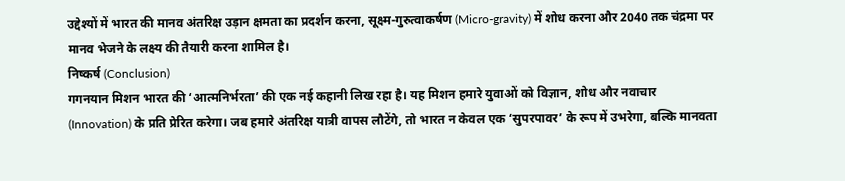उद्देश्यों में भारत की मानव अंतरिक्ष उड़ान क्षमता का प्रदर्शन करना, सूक्ष्म-गुरुत्वाकर्षण (Micro-gravity) में शोध करना और 2040 तक चंद्रमा पर मानव भेजने के लक्ष्य की तैयारी करना शामिल है।
निष्कर्ष (Conclusion)
गगनयान मिशन भारत की ‘आत्मनिर्भरता’ की एक नई कहानी लिख रहा है। यह मिशन हमारे युवाओं को विज्ञान, शोध और नवाचार (Innovation) के प्रति प्रेरित करेगा। जब हमारे अंतरिक्ष यात्री वापस लौटेंगे, तो भारत न केवल एक ‘सुपरपावर’ के रूप में उभरेगा, बल्कि मानवता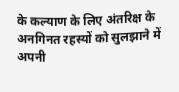के कल्याण के लिए अंतरिक्ष के अनगिनत रहस्यों को सुलझाने में अपनी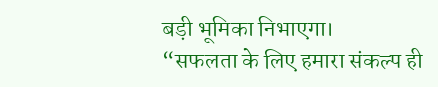बड़ी भूमिका निभाएगा।
“सफलता के लिए हमारा संकल्प ही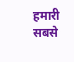हमारी सबसे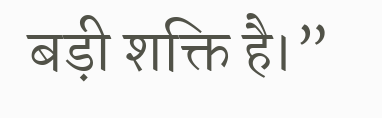बड़ी शक्ति है।”